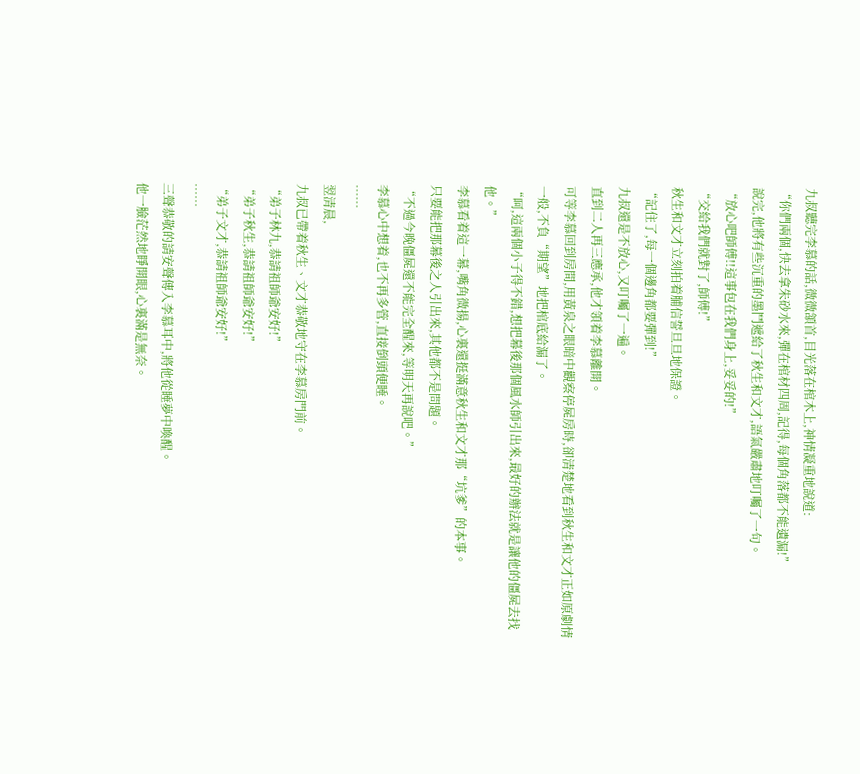九叔聽完李慕的話,微微頷首,目光落在棺木上,神情凝重地說道:
“你們兩個,快去拿朱砂水來,彈在棺材四周,記得,每個角落都不能遺漏!”
說完,他將有些沉重的墨鬥遞給了秋生和文才,語氣嚴肅地叮囑了一句。
“放心吧師傅!!這事包在我們身上,妥妥的!”
“交給我們就對了,師傅!”
秋生和文才立刻拍着脯信誓旦旦地保證。
“記住了,每一個邊角都要彈到!”
九叔還是不放心,又叮囑了一遍。
直到二人再三應承,他才領着李慕離開。
可等李慕回到房間,用黃泉之眼暗中觀察停屍房時,卻清楚地看到秋生和文才正如原劇情一般,不負“期望”地把棺底給漏了。
“呵,這兩個小子得不錯,想把幕後那個風水師引出來,最好的辦法就是讓他的僵屍去找他。”
李慕看着這一幕,嘴角微揚,心裏還挺滿意秋生和文才那“坑爹”的本事。
只要能把那幕後之人引出來,其他都不是問題。
“不過今晚僵屍還不能完全醒來,等明天再說吧。”
李慕心中想着,也不再多管,直接倒頭便睡。
……
翌清晨,
九叔已帶着秋生、文才恭敬地守在李慕房門前。
“弟子林九,恭請祖師爺安好!”
“弟子秋生,恭請祖師爺安好!”
“弟子文才,恭請祖師爺安好!”
……
三聲恭敬的請安聲傳入李慕耳中,將他從睡夢中喚醒。
他一臉茫然地睜開眼,心裏滿是無奈。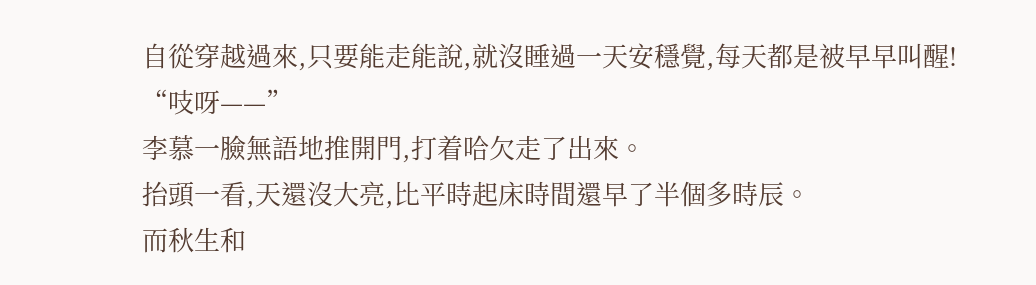自從穿越過來,只要能走能說,就沒睡過一天安穩覺,每天都是被早早叫醒!
“吱呀——”
李慕一臉無語地推開門,打着哈欠走了出來。
抬頭一看,天還沒大亮,比平時起床時間還早了半個多時辰。
而秋生和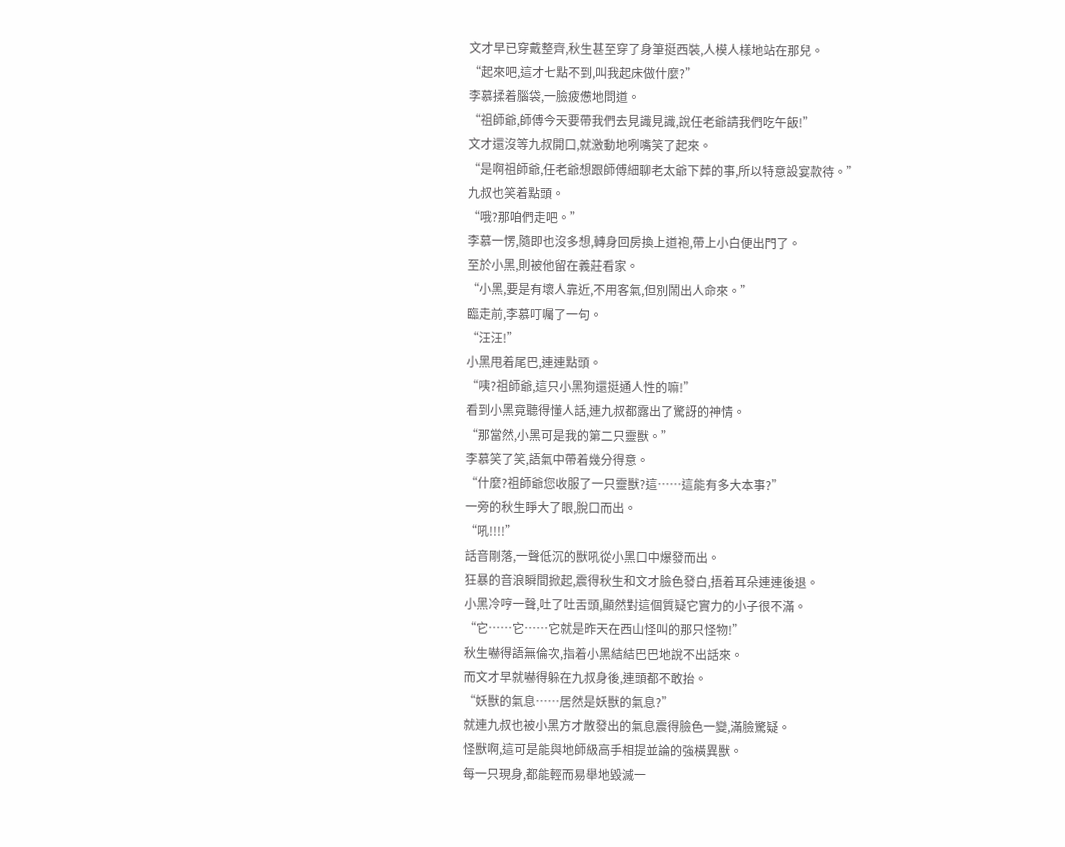文才早已穿戴整齊,秋生甚至穿了身筆挺西裝,人模人樣地站在那兒。
“起來吧,這才七點不到,叫我起床做什麼?”
李慕揉着腦袋,一臉疲憊地問道。
“祖師爺,師傅今天要帶我們去見識見識,說任老爺請我們吃午飯!”
文才還沒等九叔開口,就激動地咧嘴笑了起來。
“是啊祖師爺,任老爺想跟師傅細聊老太爺下葬的事,所以特意設宴款待。”
九叔也笑着點頭。
“哦?那咱們走吧。”
李慕一愣,隨即也沒多想,轉身回房換上道袍,帶上小白便出門了。
至於小黑,則被他留在義莊看家。
“小黑,要是有壞人靠近,不用客氣,但別鬧出人命來。”
臨走前,李慕叮囑了一句。
“汪汪!”
小黑甩着尾巴,連連點頭。
“咦?祖師爺,這只小黑狗還挺通人性的嘛!”
看到小黑竟聽得懂人話,連九叔都露出了驚訝的神情。
“那當然,小黑可是我的第二只靈獸。”
李慕笑了笑,語氣中帶着幾分得意。
“什麼?祖師爺您收服了一只靈獸?這……這能有多大本事?”
一旁的秋生睜大了眼,脫口而出。
“吼!!!!”
話音剛落,一聲低沉的獸吼從小黑口中爆發而出。
狂暴的音浪瞬間掀起,震得秋生和文才臉色發白,捂着耳朵連連後退。
小黑冷哼一聲,吐了吐舌頭,顯然對這個質疑它實力的小子很不滿。
“它……它……它就是昨天在西山怪叫的那只怪物!”
秋生嚇得語無倫次,指着小黑結結巴巴地說不出話來。
而文才早就嚇得躲在九叔身後,連頭都不敢抬。
“妖獸的氣息……居然是妖獸的氣息?”
就連九叔也被小黑方才散發出的氣息震得臉色一變,滿臉驚疑。
怪獸啊,這可是能與地師級高手相提並論的強橫異獸。
每一只現身,都能輕而易舉地毀滅一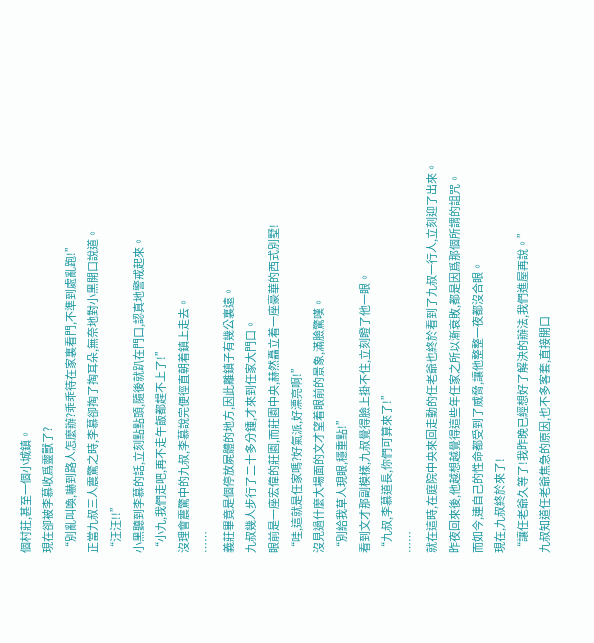個村莊,甚至一個小城鎮。
現在卻被李慕收爲靈獸了?
“別亂叫喚,嚇到路人怎麼辦?乖乖待在家裏看門,不準到處亂跑!”
正當九叔三人震驚之時,李慕卻掏了掏耳朵,無奈地對小黑開口說道。
“汪汪!!”
小黑聽到李慕的話,立刻點點頭,隨後就趴在門口,認真地警戒起來。
“小九,我們走吧,再不走午飯都趕不上了!”
沒理會震驚中的九叔,李慕說完便徑直朝着鎮上走去。
……
義莊畢竟是個停放屍體的地方,因此離鎮子有幾公裏遠。
九叔幾人步行了二十多分鍾,才來到任家大門口。
眼前是一座宏偉的莊園,而莊園中央,赫然矗立着一座豪華的西式別墅!
“哇,這就是任家嗎?好氣派,好漂亮啊!”
沒見過什麼大場面的文才望着眼前的景象,滿臉驚嘆。
“別給我草人現眼,穩重點!”
看到文才那副模樣,九叔覺得臉上掛不住,立刻瞪了他一眼。
“九叔,李慕道長,你們可算來了!”
……
就在這時,在庭院中央來回走動的任老爺也終於看到了九叔一行人,立刻迎了出來。
昨夜回來後,他越想越覺得這些年任家之所以漸衰敗,都是因爲那個所謂的詛咒。
而如今,連自己的性命都受到了威脅,讓他整整一夜都沒合眼。
現在,九叔終於來了!
“讓任老爺久等了!我昨晚已經想好了解決的辦法,我們進屋再說。”
九叔知道任老爺焦急的原因,也不多客套,直接開口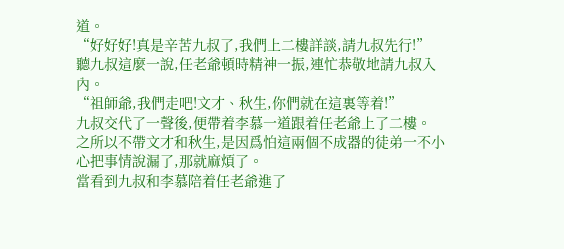道。
“好好好!真是辛苦九叔了,我們上二樓詳談,請九叔先行!”
聽九叔這麼一說,任老爺頓時精神一振,連忙恭敬地請九叔入內。
“祖師爺,我們走吧!文才、秋生,你們就在這裏等着!”
九叔交代了一聲後,便帶着李慕一道跟着任老爺上了二樓。
之所以不帶文才和秋生,是因爲怕這兩個不成器的徒弟一不小心把事情說漏了,那就麻煩了。
當看到九叔和李慕陪着任老爺進了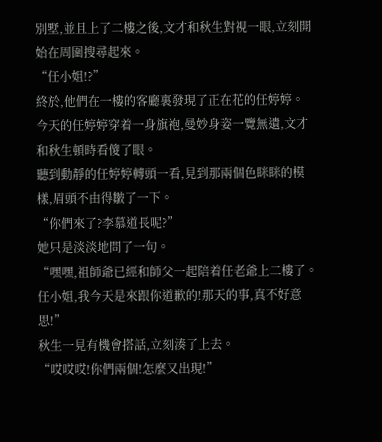別墅,並且上了二樓之後,文才和秋生對視一眼,立刻開始在周圍搜尋起來。
“任小姐!?”
終於,他們在一樓的客廳裏發現了正在花的任婷婷。
今天的任婷婷穿着一身旗袍,曼妙身姿一覽無遺,文才和秋生頓時看傻了眼。
聽到動靜的任婷婷轉頭一看,見到那兩個色眯眯的模樣,眉頭不由得皺了一下。
“你們來了?李慕道長呢?”
她只是淡淡地問了一句。
“嘿嘿,祖師爺已經和師父一起陪着任老爺上二樓了。
任小姐,我今天是來跟你道歉的!那天的事,真不好意思!”
秋生一見有機會搭話,立刻湊了上去。
“哎哎哎!你們兩個!怎麼又出現!”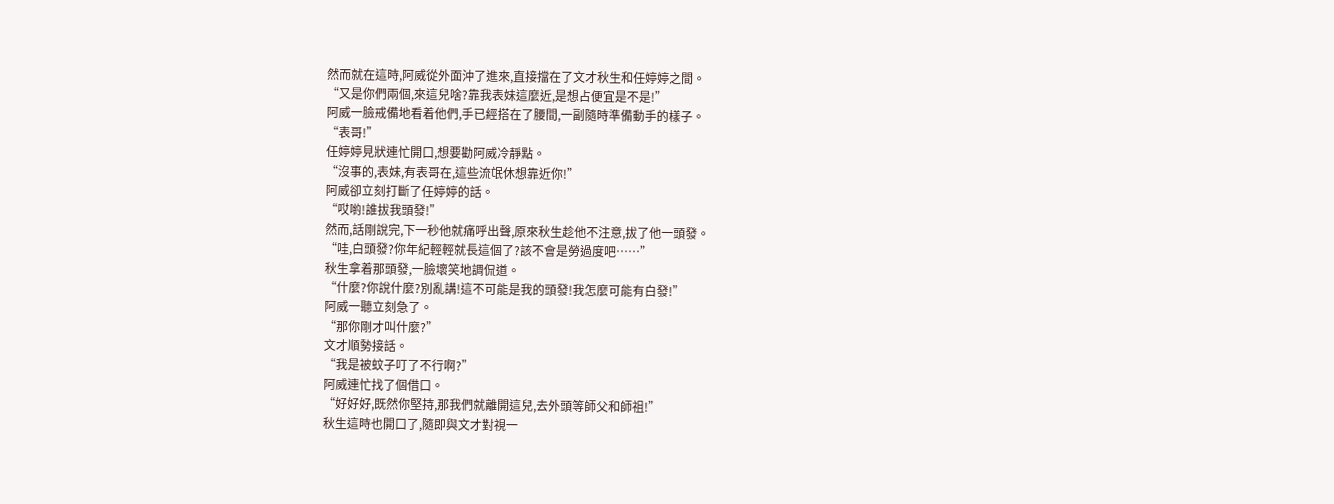然而就在這時,阿威從外面沖了進來,直接擋在了文才秋生和任婷婷之間。
“又是你們兩個,來這兒啥?靠我表妹這麼近,是想占便宜是不是!”
阿威一臉戒備地看着他們,手已經搭在了腰間,一副隨時準備動手的樣子。
“表哥!”
任婷婷見狀連忙開口,想要勸阿威冷靜點。
“沒事的,表妹,有表哥在,這些流氓休想靠近你!”
阿威卻立刻打斷了任婷婷的話。
“哎喲!誰拔我頭發!”
然而,話剛說完,下一秒他就痛呼出聲,原來秋生趁他不注意,拔了他一頭發。
“哇,白頭發?你年紀輕輕就長這個了?該不會是勞過度吧……”
秋生拿着那頭發,一臉壞笑地調侃道。
“什麼?你說什麼?別亂講!這不可能是我的頭發!我怎麼可能有白發!”
阿威一聽立刻急了。
“那你剛才叫什麼?”
文才順勢接話。
“我是被蚊子叮了不行啊?”
阿威連忙找了個借口。
“好好好,既然你堅持,那我們就離開這兒,去外頭等師父和師祖!”
秋生這時也開口了,隨即與文才對視一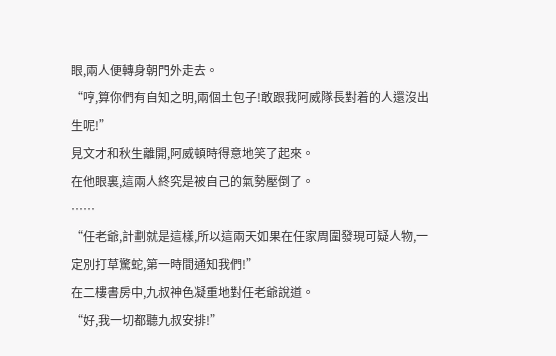眼,兩人便轉身朝門外走去。
“哼,算你們有自知之明,兩個土包子!敢跟我阿威隊長對着的人還沒出生呢!”
見文才和秋生離開,阿威頓時得意地笑了起來。
在他眼裏,這兩人終究是被自己的氣勢壓倒了。
……
“任老爺,計劃就是這樣,所以這兩天如果在任家周圍發現可疑人物,一定別打草驚蛇,第一時間通知我們!”
在二樓書房中,九叔神色凝重地對任老爺說道。
“好,我一切都聽九叔安排!”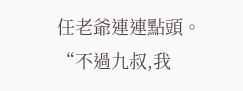任老爺連連點頭。
“不過九叔,我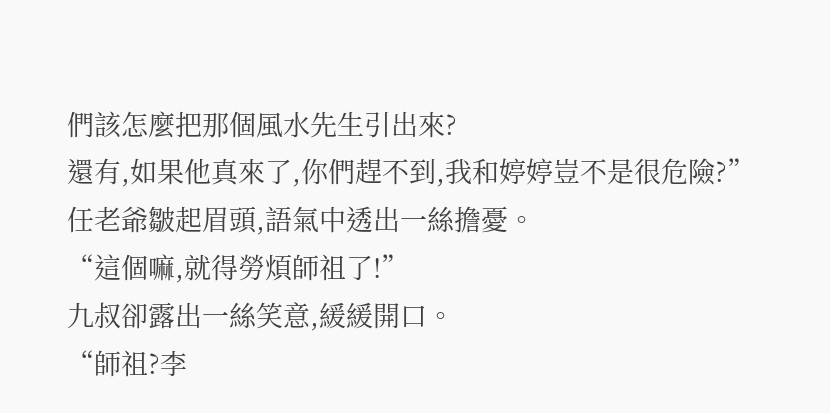們該怎麼把那個風水先生引出來?
還有,如果他真來了,你們趕不到,我和婷婷豈不是很危險?”
任老爺皺起眉頭,語氣中透出一絲擔憂。
“這個嘛,就得勞煩師祖了!”
九叔卻露出一絲笑意,緩緩開口。
“師祖?李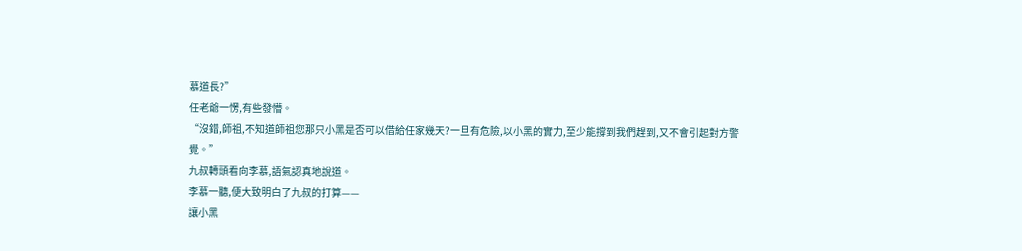慕道長?”
任老爺一愣,有些發懵。
“沒錯,師祖,不知道師祖您那只小黑是否可以借給任家幾天?一旦有危險,以小黑的實力,至少能撐到我們趕到,又不會引起對方警覺。”
九叔轉頭看向李慕,語氣認真地說道。
李慕一聽,便大致明白了九叔的打算——
讓小黑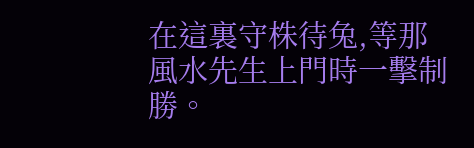在這裏守株待兔,等那風水先生上門時一擊制勝。